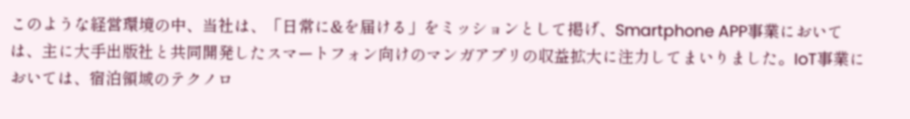このような経営環境の中、当社は、「日常に&を届ける」をミッションとして掲げ、Smartphone APP事業においては、主に大手出版社と共同開発したスマートフォン向けのマンガアプリの収益拡大に注力してまいりました。IoT事業においては、宿泊領域のテクノロ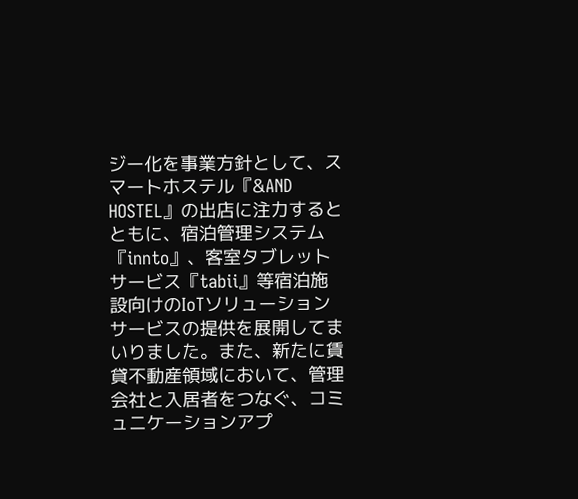ジー化を事業方針として、スマートホステル『&AND HOSTEL』の出店に注力するとともに、宿泊管理システム『innto』、客室タブレットサービス『tabii』等宿泊施設向けのIoTソリューションサービスの提供を展開してまいりました。また、新たに賃貸不動産領域において、管理会社と入居者をつなぐ、コミュニケーションアプ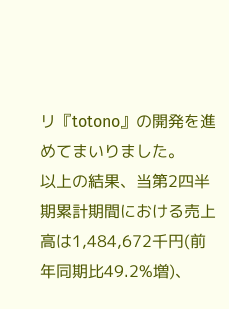リ『totono』の開発を進めてまいりました。
以上の結果、当第2四半期累計期間における売上高は1,484,672千円(前年同期比49.2%増)、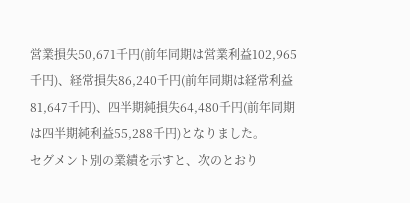営業損失50,671千円(前年同期は営業利益102,965千円)、経常損失86,240千円(前年同期は経常利益81,647千円)、四半期純損失64,480千円(前年同期は四半期純利益55,288千円)となりました。
セグメント別の業績を示すと、次のとおり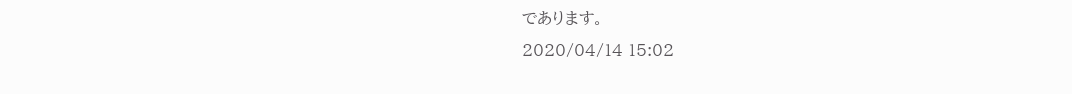であります。
2020/04/14 15:02